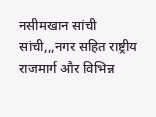नसीमखान सांची
सांची,,,नगर सहित राष्ट्रीय राजमार्ग और विभिन्न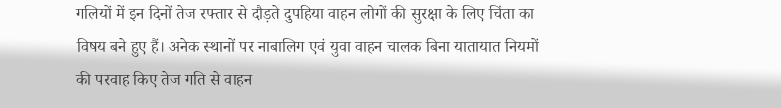गलियों में इन दिनों तेज रफ्तार से दौड़ते दुपहिया वाहन लोगों की सुरक्षा के लिए चिंता का विषय बने हुए हैं। अनेक स्थानों पर नाबालिग एवं युवा वाहन चालक बिना यातायात नियमों की परवाह किए तेज गति से वाहन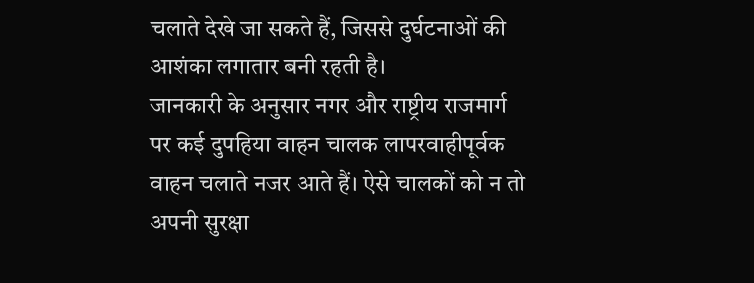चलाते देखे जा सकते हैं, जिससे दुर्घटनाओं की आशंका लगातार बनी रहती है।
जानकारी के अनुसार नगर और राष्ट्रीय राजमार्ग पर कई दुपहिया वाहन चालक लापरवाहीपूर्वक वाहन चलाते नजर आते हैं। ऐसे चालकों को न तो अपनी सुरक्षा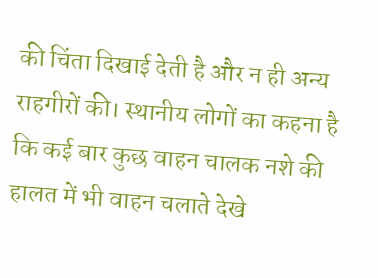की चिंता दिखाई देती है और न ही अन्य राहगीरों की। स्थानीय लोगों का कहना है कि कई बार कुछ वाहन चालक नशे की हालत में भी वाहन चलाते देखे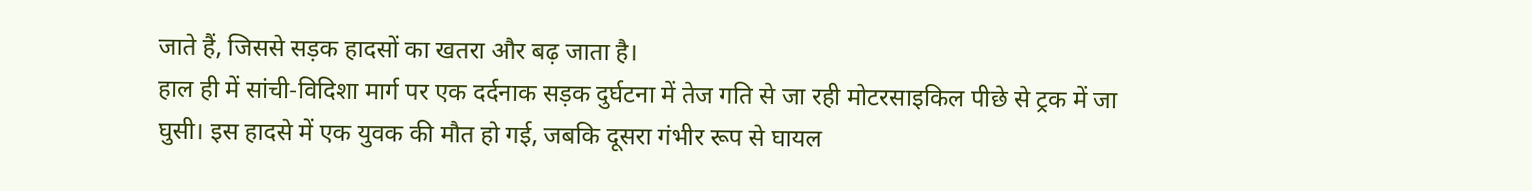जाते हैं, जिससे सड़क हादसों का खतरा और बढ़ जाता है।
हाल ही में सांची-विदिशा मार्ग पर एक दर्दनाक सड़क दुर्घटना में तेज गति से जा रही मोटरसाइकिल पीछे से ट्रक में जा घुसी। इस हादसे में एक युवक की मौत हो गई, जबकि दूसरा गंभीर रूप से घायल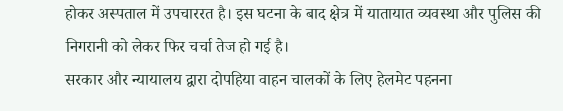होकर अस्पताल में उपचाररत है। इस घटना के बाद क्षेत्र में यातायात व्यवस्था और पुलिस की निगरानी को लेकर फिर चर्चा तेज हो गई है।
सरकार और न्यायालय द्वारा दोपहिया वाहन चालकों के लिए हेलमेट पहनना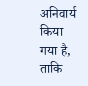अनिवार्य किया गया है, ताकि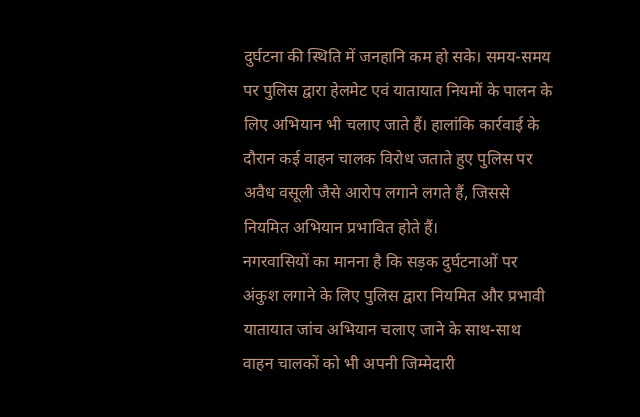दुर्घटना की स्थिति में जनहानि कम हो सके। समय-समय पर पुलिस द्वारा हेलमेट एवं यातायात नियमों के पालन के लिए अभियान भी चलाए जाते हैं। हालांकि कार्रवाई के दौरान कई वाहन चालक विरोध जताते हुए पुलिस पर अवैध वसूली जैसे आरोप लगाने लगते हैं, जिससे नियमित अभियान प्रभावित होते हैं।
नगरवासियों का मानना है कि सड़क दुर्घटनाओं पर अंकुश लगाने के लिए पुलिस द्वारा नियमित और प्रभावी यातायात जांच अभियान चलाए जाने के साथ-साथ वाहन चालकों को भी अपनी जिम्मेदारी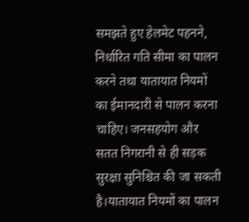समझते हुए हेलमेट पहनने, निर्धारित गति सीमा का पालन करने तथा यातायात नियमों का ईमानदारी से पालन करना चाहिए। जनसहयोग और सतत निगरानी से ही सड़क सुरक्षा सुनिश्चित की जा सकती है।यातायात नियमों का पालन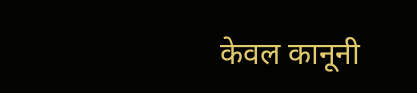केवल कानूनी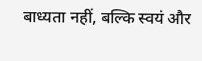बाध्यता नहीं, बल्कि स्वयं और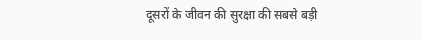दूसरों के जीवन की सुरक्षा की सबसे बड़ी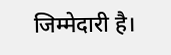जिम्मेदारी है।